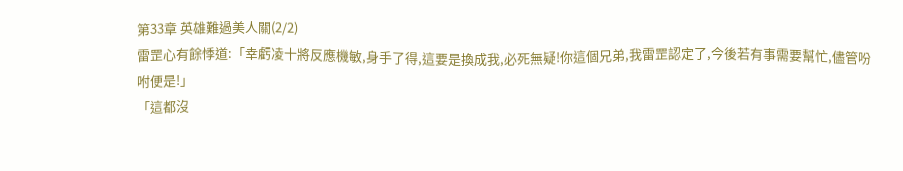第33章 英雄難過美人關(2/2)
雷罡心有餘悸道:「幸虧凌十將反應機敏,身手了得,這要是換成我,必死無疑!你這個兄弟,我雷罡認定了,今後若有事需要幫忙,儘管吩咐便是!」
「這都沒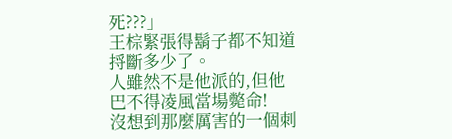死???」
王棕緊張得鬍子都不知道捋斷多少了。
人雖然不是他派的,但他巴不得凌風當場斃命!
沒想到那麼厲害的一個刺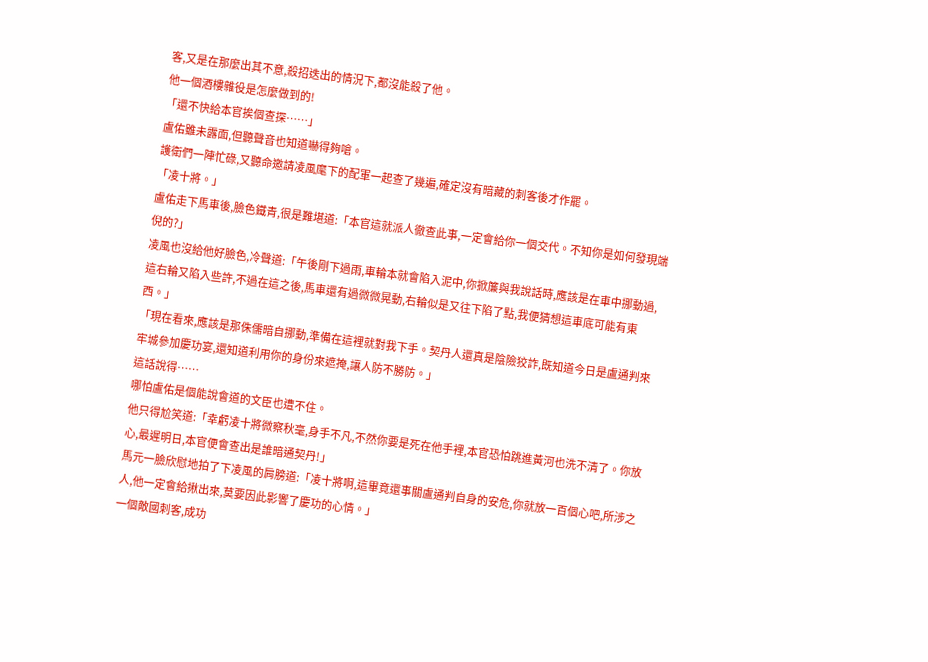客,又是在那麼出其不意,殺招迭出的情況下,都沒能殺了他。
他一個酒樓雜役是怎麼做到的!
「還不快給本官挨個查探……」
盧佑雖未露面,但聽聲音也知道嚇得夠嗆。
護衛們一陣忙碌,又聽命邀請凌風麾下的配軍一起查了幾遍,確定沒有暗藏的刺客後才作罷。
「凌十將。」
盧佑走下馬車後,臉色鐵青,很是難堪道:「本官這就派人徹查此事,一定會給你一個交代。不知你是如何發現端倪的?」
凌風也沒給他好臉色,冷聲道:「午後剛下過雨,車輪本就會陷入泥中,你掀簾與我說話時,應該是在車中挪動過,這右輪又陷入些許,不過在這之後,馬車還有過微微晃動,右輪似是又往下陷了點,我便猜想這車底可能有東西。」
「現在看來,應該是那侏儒暗自挪動,準備在這裡就對我下手。契丹人還真是陰險狡詐,既知道今日是盧通判來牢城參加慶功宴,還知道利用你的身份來遮掩,讓人防不勝防。」
這話說得……
哪怕盧佑是個能說會道的文臣也遭不住。
他只得尬笑道:「幸虧凌十將微察秋毫,身手不凡,不然你要是死在他手裡,本官恐怕跳進黃河也洗不清了。你放心,最遲明日,本官便會查出是誰暗通契丹!」
馬元一臉欣慰地拍了下凌風的肩膀道:「凌十將啊,這畢竟還事關盧通判自身的安危,你就放一百個心吧,所涉之人,他一定會給揪出來,莫要因此影響了慶功的心情。」
一個敵國刺客,成功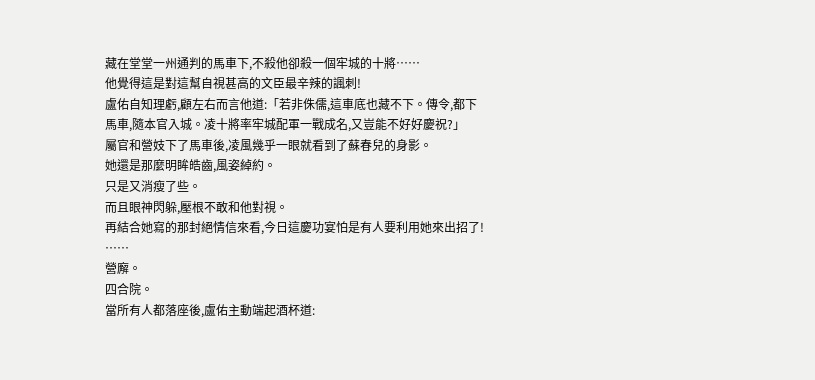藏在堂堂一州通判的馬車下,不殺他卻殺一個牢城的十將……
他覺得這是對這幫自視甚高的文臣最辛辣的諷刺!
盧佑自知理虧,顧左右而言他道:「若非侏儒,這車底也藏不下。傳令,都下馬車,隨本官入城。凌十將率牢城配軍一戰成名,又豈能不好好慶祝?」
屬官和營妓下了馬車後,凌風幾乎一眼就看到了蘇春兒的身影。
她還是那麼明眸皓齒,風姿綽約。
只是又消瘦了些。
而且眼神閃躲,壓根不敢和他對視。
再結合她寫的那封絕情信來看,今日這慶功宴怕是有人要利用她來出招了!
……
營廨。
四合院。
當所有人都落座後,盧佑主動端起酒杯道: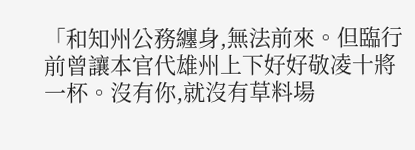「和知州公務纏身,無法前來。但臨行前曾讓本官代雄州上下好好敬凌十將一杯。沒有你,就沒有草料場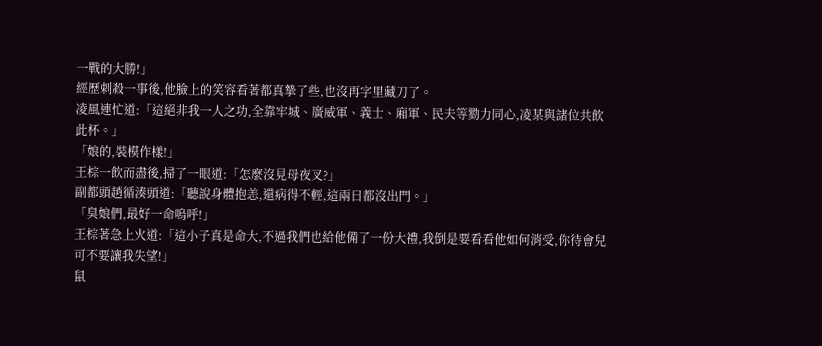一戰的大勝!」
經歷刺殺一事後,他臉上的笑容看著都真摯了些,也沒再字里藏刀了。
凌風連忙道:「這絕非我一人之功,全靠牢城、廣威軍、義士、廂軍、民夫等勠力同心,凌某與諸位共飲此杯。」
「娘的,裝模作樣!」
王棕一飲而盡後,掃了一眼道:「怎麼沒見母夜叉?」
副都頭趙循湊頭道:「聽說身體抱恙,還病得不輕,這兩日都沒出門。」
「臭娘們,最好一命嗚呼!」
王棕著急上火道:「這小子真是命大,不過我們也給他備了一份大禮,我倒是要看看他如何消受,你待會兒可不要讓我失望!」
鼠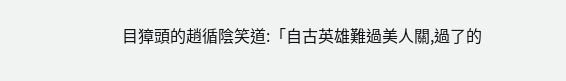目獐頭的趙循陰笑道:「自古英雄難過美人關,過了的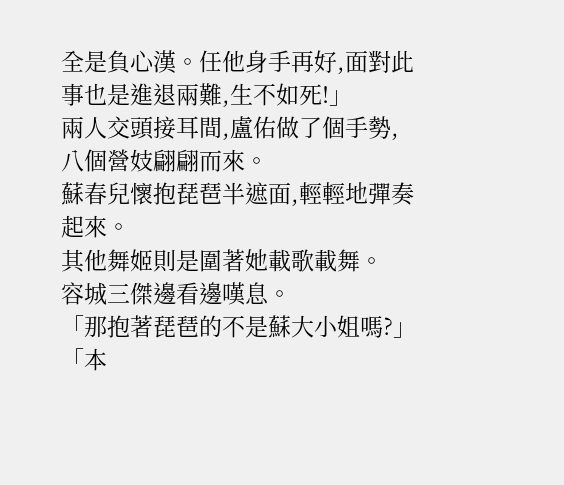全是負心漢。任他身手再好,面對此事也是進退兩難,生不如死!」
兩人交頭接耳間,盧佑做了個手勢,八個營妓翩翩而來。
蘇春兒懷抱琵琶半遮面,輕輕地彈奏起來。
其他舞姬則是圍著她載歌載舞。
容城三傑邊看邊嘆息。
「那抱著琵琶的不是蘇大小姐嗎?」
「本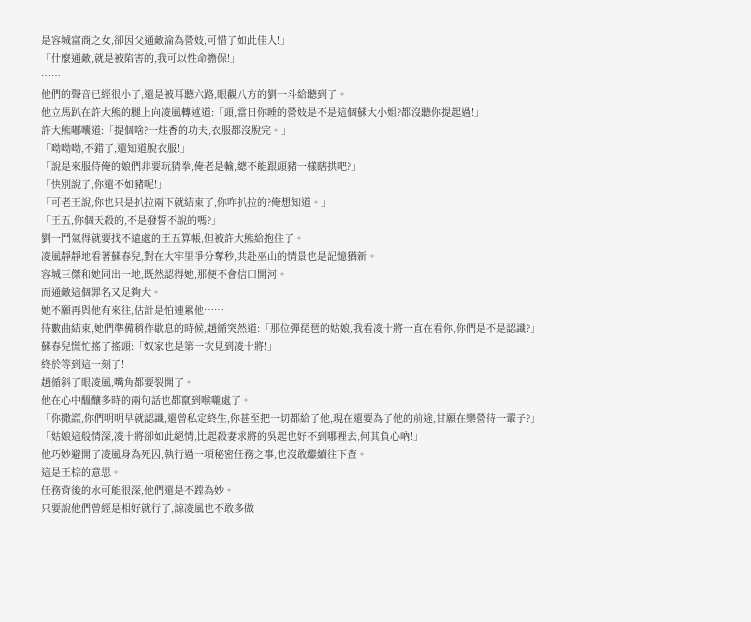是容城富商之女,卻因父通敵淪為營妓,可惜了如此佳人!」
「什麼通敵,就是被陷害的,我可以性命擔保!」
……
他們的聲音已經很小了,還是被耳聽六路,眼觀八方的劉一斗給聽到了。
他立馬趴在許大熊的腿上向凌風轉述道:「頭,當日你睡的營妓是不是這個蘇大小姐?都沒聽你提起過!」
許大熊嘟囔道:「提個啥?一炷香的功夫,衣服都沒脫完。」
「呦呦呦,不錯了,還知道脫衣服!」
「說是來服侍俺的娘們非要玩猜拳,俺老是輸,總不能跟頭豬一樣瞎拱吧?」
「快別說了,你還不如豬呢!」
「可老王說,你也只是扒拉兩下就結束了,你咋扒拉的?俺想知道。」
「王五,你個天殺的,不是發誓不說的嗎?」
劉一鬥氣得就要找不遠處的王五算帳,但被許大熊給抱住了。
凌風靜靜地看著蘇春兒,對在大牢里爭分奪秒,共赴巫山的情景也是記憶猶新。
容城三傑和她同出一地,既然認得她,那便不會信口開河。
而通敵這個罪名又足夠大。
她不願再與他有來往,估計是怕連累他……
待數曲結束,她們準備稍作歇息的時候,趙循突然道:「那位彈琵琶的姑娘,我看凌十將一直在看你,你們是不是認識?」
蘇春兒慌忙搖了搖頭:「奴家也是第一次見到凌十將!」
終於等到這一刻了!
趙循斜了眼凌風,嘴角都要裂開了。
他在心中醞釀多時的兩句話也都竄到喉嚨處了。
「你撒謊,你們明明早就認識,還曾私定終生,你甚至把一切都給了他,現在還要為了他的前途,甘願在樂營待一輩子?」
「姑娘這般情深,凌十將卻如此絕情,比起殺妻求將的吳起也好不到哪裡去,何其負心吶!」
他巧妙避開了凌風身為死囚,執行過一項秘密任務之事,也沒敢繼續往下查。
這是王棕的意思。
任務背後的水可能很深,他們還是不蹚為妙。
只要說他們曾經是相好就行了,諒凌風也不敢多做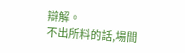辯解。
不出所料的話,場間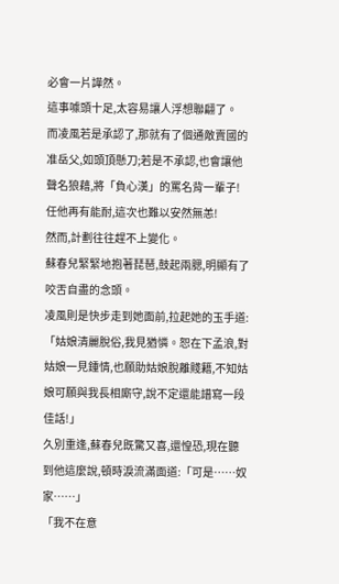必會一片譁然。
這事噱頭十足,太容易讓人浮想聯翩了。
而凌風若是承認了,那就有了個通敵賣國的准岳父,如頭頂懸刀;若是不承認,也會讓他聲名狼藉,將「負心漢」的罵名背一輩子!
任他再有能耐,這次也難以安然無恙!
然而,計劃往往趕不上變化。
蘇春兒緊緊地抱著琵琶,鼓起兩腮,明顯有了咬舌自盡的念頭。
凌風則是快步走到她面前,拉起她的玉手道:「姑娘清麗脫俗,我見猶憐。恕在下孟浪,對姑娘一見鍾情,也願助姑娘脫離賤籍,不知姑娘可願與我長相廝守,說不定還能譜寫一段佳話!」
久別重逢,蘇春兒既驚又喜,還惶恐,現在聽到他這麼說,頓時淚流滿面道:「可是……奴家……」
「我不在意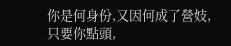你是何身份,又因何成了營妓,只要你點頭,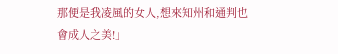那便是我凌風的女人,想來知州和通判也會成人之美!」